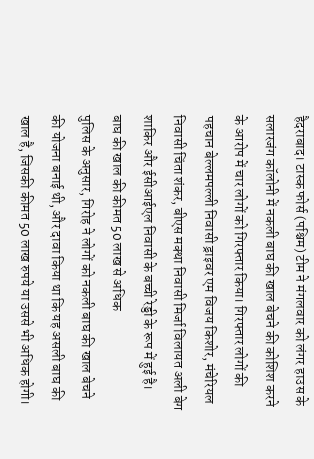हैदराबाद। टास्क फोर्स (पश्चिम) टीम ने मंगलवार को लंगर हाउस के सलारजंग कॉलोनी में नकली बाघ की खाल बेचने की कोशिश करने के आरोप में चार लोगों को गिरफ्तार किया। गिरफ्तार लोगों की पहचान बेल्लमपल्ली निवासी ड्राइवर एम विजय किशोर, मंचेरियल निवासी चिंता शंकर, बीएस मक्था निवासी मिर्जा विलायत अली बेग शाकिर और ईसीआईएल निवासी के बच्ची रेड्डी के रूप में हुई है।
बाघ की खाल की कीमत 50 लाख से अधिक
पुलिस के अनुसार, गिरोह ने लोगों को नकली बाघ की खाल बेचने की योजना बनाई थी, और दावा किया था कि यह असली बाघ की खाल है, जिसकी कीमत 50 लाख रुपये या उससे भी अधिक होगी।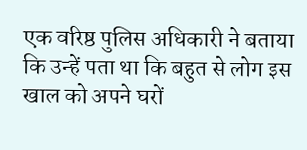एक वरिष्ठ पुलिस अधिकारी ने बताया कि उन्हें पता था कि बहुत से लोग इस खाल को अपने घरों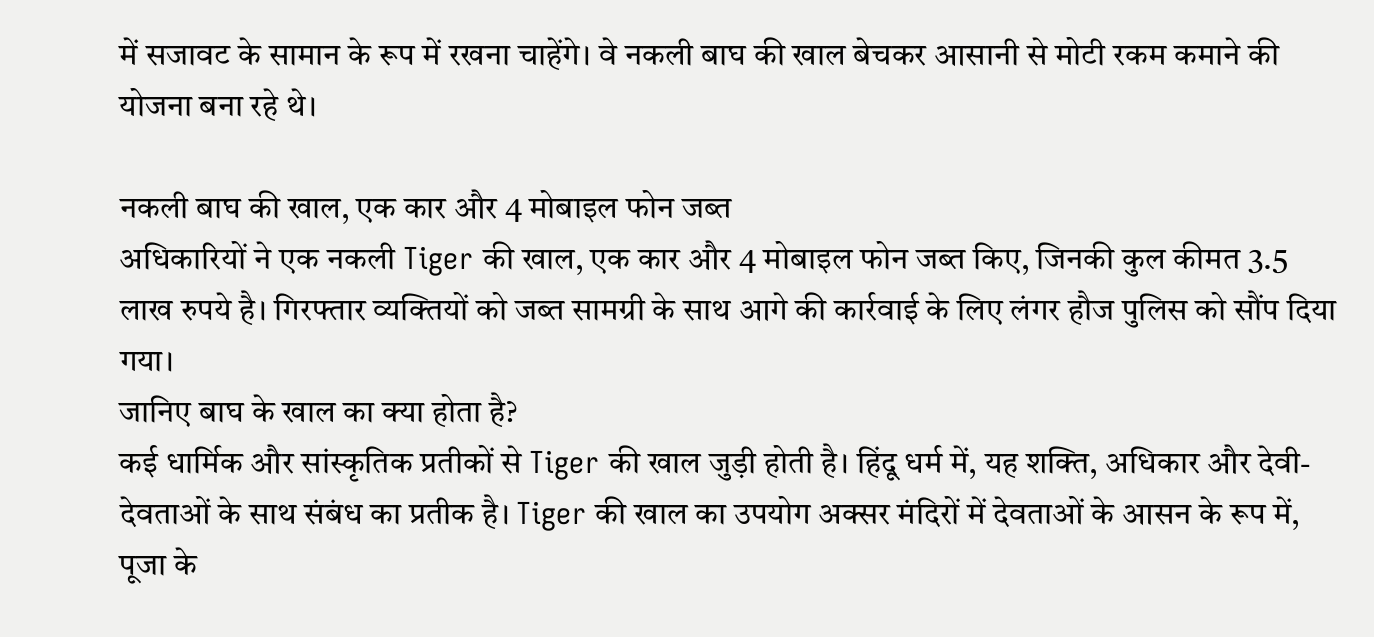में सजावट के सामान के रूप में रखना चाहेंगे। वे नकली बाघ की खाल बेचकर आसानी से मोटी रकम कमाने की योजना बना रहे थे।

नकली बाघ की खाल, एक कार और 4 मोबाइल फोन जब्त
अधिकारियों ने एक नकली Tiger की खाल, एक कार और 4 मोबाइल फोन जब्त किए, जिनकी कुल कीमत 3.5 लाख रुपये है। गिरफ्तार व्यक्तियों को जब्त सामग्री के साथ आगे की कार्रवाई के लिए लंगर हौज पुलिस को सौंप दिया गया।
जानिए बाघ के खाल का क्या होता है?
कई धार्मिक और सांस्कृतिक प्रतीकों से Tiger की खाल जुड़ी होती है। हिंदू धर्म में, यह शक्ति, अधिकार और देवी-देवताओं के साथ संबंध का प्रतीक है। Tiger की खाल का उपयोग अक्सर मंदिरों में देवताओं के आसन के रूप में, पूजा के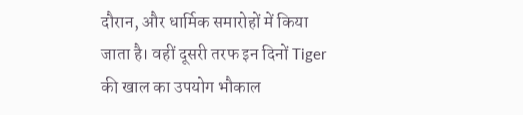दौरान, और धार्मिक समारोहों में किया जाता है। वहीं दूसरी तरफ इन दिनों Tiger की खाल का उपयोग भौकाल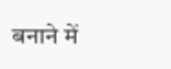बनाने में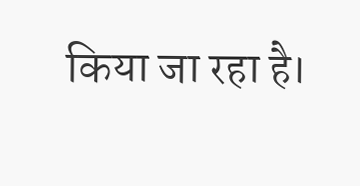किया जा रहा है।